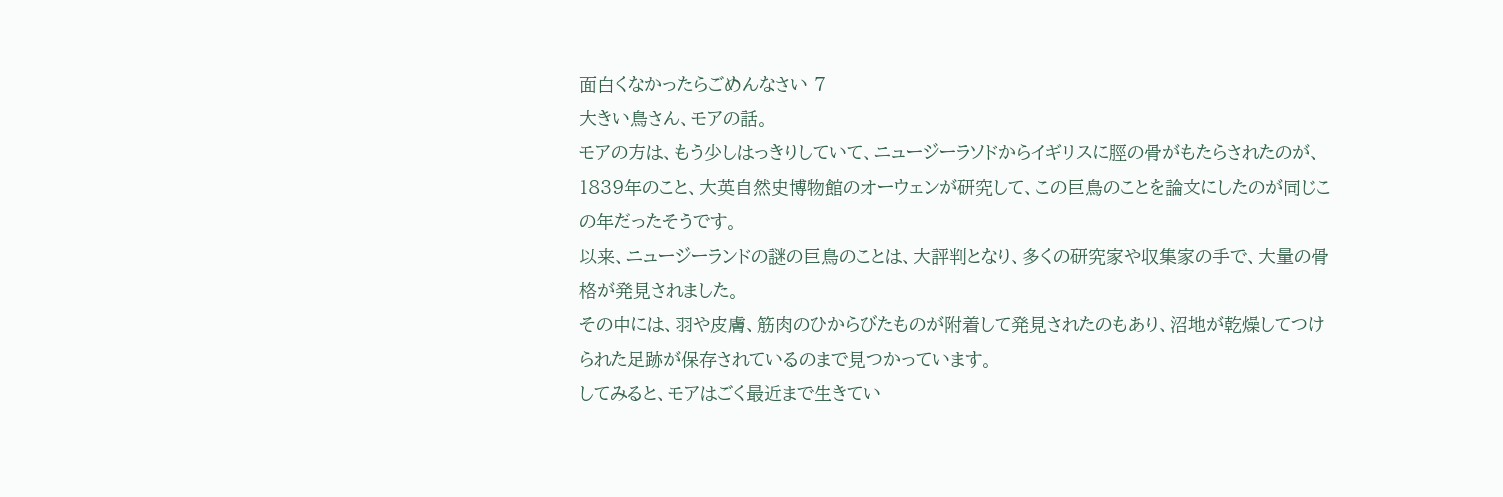面白くなかったらごめんなさい 7
大きい鳥さん、モアの話。
モアの方は、もう少しはっきりしていて、ニュージーラソドからイギリスに脛の骨がもたらされたのが、1839年のこと、大英自然史博物館のオーウェンが研究して、この巨鳥のことを論文にしたのが同じこの年だったそうです。
以来、ニュージーランドの謎の巨鳥のことは、大評判となり、多くの研究家や収集家の手で、大量の骨格が発見されました。
その中には、羽や皮膚、筋肉のひからびたものが附着して発見されたのもあり、沼地が乾燥してつけられた足跡が保存されているのまで見つかっています。
してみると、モアはごく最近まで生きてい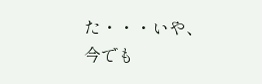た・・・いや、今でも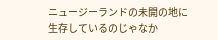ニュージーランドの未開の地に生存しているのじゃなか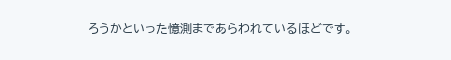ろうかといった憶測まであらわれているほどです。